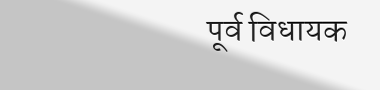पूर्व विधायक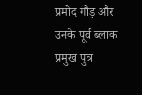प्रमोद गौड़ और उनके पूर्व ब्लाक प्रमुख पुत्र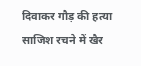दिवाकर गौड़ की हत्या साजिश रचने में खैर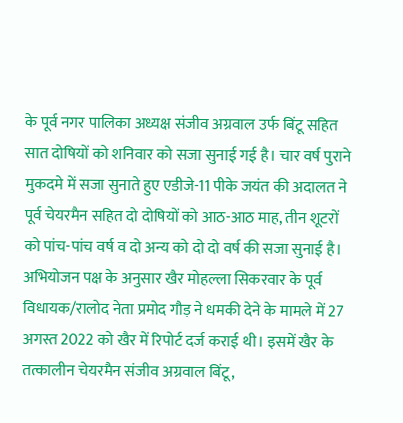के पूर्व नगर पालिका अध्यक्ष संजीव अग्रवाल उर्फ बिंटू सहित सात दोषियों को शनिवार को सजा सुनाई गई है। चार वर्ष पुराने मुकदमे में सजा सुनाते हुए एडीजे-11 पीके जयंत की अदालत ने पूर्व चेयरमैन सहित दो दोषियों को आठ-आठ माह, तीन शूटरों को पांच-पांच वर्ष व दो अन्य को दो दो वर्ष की सजा सुनाई है।
अभियोजन पक्ष के अनुसार खैर मोहल्ला सिकरवार के पूर्व विधायक/रालोद नेता प्रमोद गौड़ ने धमकी देने के मामले में 27 अगस्त 2022 को खैर में रिपोर्ट दर्ज कराई थी। इसमें खैर के तत्कालीन चेयरमैन संजीव अग्रवाल बिंटू,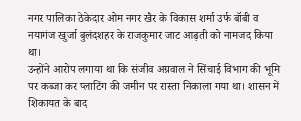नगर पालिका ठेकेदार ओम नगर खैर के विकास शर्मा उर्फ बॉबी व नयागंज खुर्जा बुलंदशहर के राजकुमार जाट आढ़ती को नामजद किया था।
उन्होंने आरोप लगाया था कि संजीव अग्रवाल ने सिंचाई विभाग की भूमि पर कब्जा कर प्लाटिंग की जमीन पर रास्ता निकाला गया था। शासन में शिकायत के बाद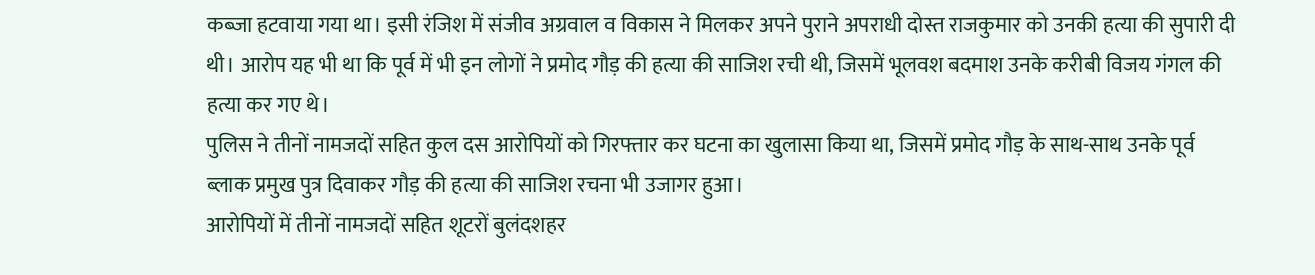कब्जा हटवाया गया था। इसी रंजिश में संजीव अग्रवाल व विकास ने मिलकर अपने पुराने अपराधी दोस्त राजकुमार को उनकी हत्या की सुपारी दी थी। आरोप यह भी था कि पूर्व में भी इन लोगों ने प्रमोद गौड़ की हत्या की साजिश रची थी, जिसमें भूलवश बदमाश उनके करीबी विजय गंगल की हत्या कर गए थे।
पुलिस ने तीनों नामजदों सहित कुल दस आरोपियों को गिरफ्तार कर घटना का खुलासा किया था, जिसमें प्रमोद गौड़ के साथ-साथ उनके पूर्व ब्लाक प्रमुख पुत्र दिवाकर गौड़ की हत्या की साजिश रचना भी उजागर हुआ।
आरोपियों में तीनों नामजदों सहित शूटरों बुलंदशहर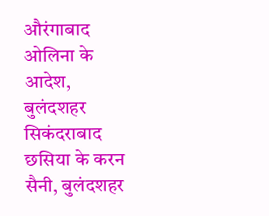औरंगाबाद ओलिना के आदेश, बुलंदशहर सिकंदराबाद छसिया के करन सैनी, बुलंदशहर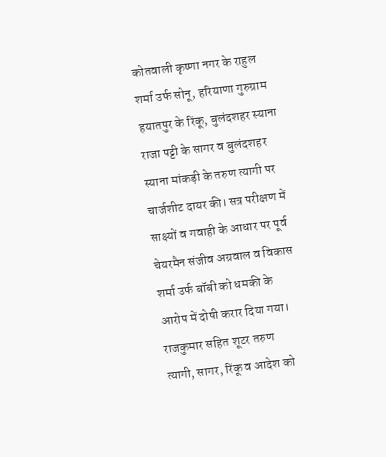कोतवाली कृष्णा नगर के राहुल शर्मा उर्फ सोनू, हरियाणा गुरुग्राम हयातपुर के रिंकू, बुलंदशहर स्याना राजा पट्टी के सागर व बुलंदशहर स्याना मांकड़ी के तरुण त्यागी पर चार्जशीट दायर की। सत्र परीक्षण में साक्ष्यों व गवाही के आधार पर पूर्व चेयरमैन संजीव अग्रवाल व विकास शर्मा उर्फ बॉबी को धमकी के आरोप में दोषी करार दिया गया।
राजकुमार सहित शूटर तरुण त्यागी, सागर, रिंकू व आदेश को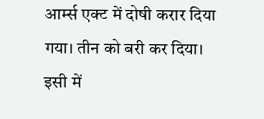आर्म्स एक्ट में दोषी करार दिया गया। तीन को बरी कर दिया। इसी में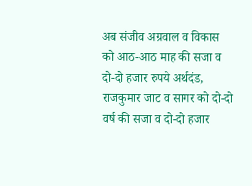अब संजीव अग्रवाल व विकास को आठ-आठ माह की सजा व दो-दो हजार रुपये अर्थदंड, राजकुमार जाट व सागर को दो-दो वर्ष की सजा व दो-दो हजार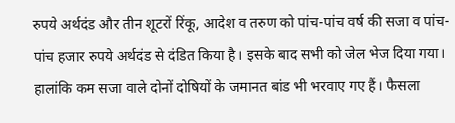रुपये अर्थदंड और तीन शूटरों रिंकू, आदेश व तरुण को पांच-पांच वर्ष की सजा व पांच-पांच हजार रुपये अर्थदंड से दंडित किया है। इसके बाद सभी को जेल भेज दिया गया। हालांकि कम सजा वाले दोनों दोषियों के जमानत बांड भी भरवाए गए हैं। फैसला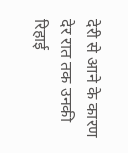देरी से आने के कारण देर रात तक उनकी रिहाई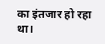का इंतजार हो रहा था।